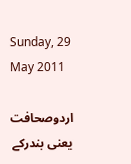Sunday, 29 May 2011

اردوصحافت یعنی بندرکے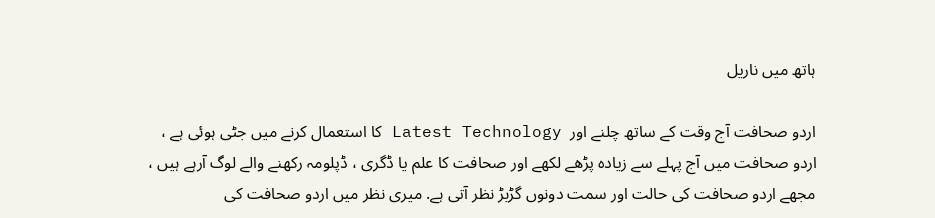ہاتھ میں ناریل

اردو صحافت آج وقت کے ساتھ چلنے اور  Latest Technology کا استعمال کرنے میں جٹی ہوئی ہے ،  اردو صحافت میں آج پہلے سے زیادہ پڑھے لکھے اور صحافت کا علم یا ڈگری ، ڈپلومہ رکھنے والے لوگ آرہے ہیں ، مجھے اردو صحافت کی حالت اور سمت دونوں گڑبڑ نظر آتی ہے. میری نظر میں اردو صحافت کی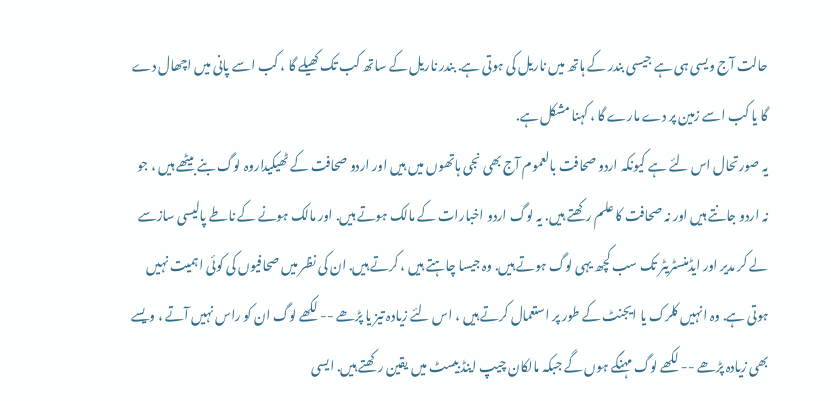حالت آج ویسی ہی ہے جیسی بندر کے ہاتھ میں ناریل کی ہوتی ہے. بندر ناریل کے ساتھ کب تک کھیلے گا ، کب اسے پانی میں اچھال دے گا یا کب اسے زمین پر دے مارے گا ، کہنا مشکل ہے.
یہ صورتحال اس لئے ہے کیونکہ اردو صحافت بالعموم آج بھی نجی ہاتھوں میں ہیں اور اردو صحافت کے ٹھیکیداروہ لوگ بنے بیٹھے ہیں ، جو نہ اردو جانتے ہیں اور نہ صحافت کا علم رکھتے ہیں. یہ لوگ اردو اخبارات کے مالک ہوتے ہیں. اور مالک ہونے کے ناطے پالیسی سازسے لے کر مدیر اور ایڈمنسٹریٹر تک سب کچھ یہی لوگ ہوتے ہیں. وہ جیسا چاہتے ہیں ، کرتے ہیں. ان کی نظر میں صحافیوں کی کوئی اہمیت نہیں ہوتی ہے. وہ انہیں کلرک یا ایجنٹ کے طور پر استعمال کرتے ہیں ، اس لئے زیادہ تیز یا پڑھے -- لکھے لوگ ان کو راس نہیں آتے ، ویسے بھی زیادہ پڑھے -- لکھے لوگ مہنگے ہوں گے جبکہ مالکان چیپ اینڈ بیسٹ میں یقین رکھتے ہیں. ایسی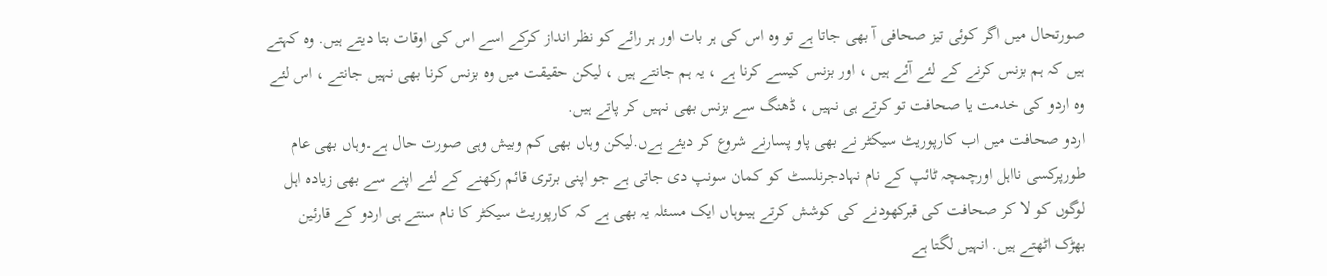صورتحال میں اگر کوئی تیز صحافی آ بھی جاتا ہے تو وہ اس کی ہر بات اور ہر رائے کو نظر انداز کرکے اسے اس کی اوقات بتا دیتے ہیں. وہ کہتے ہیں کہ ہم بزنس کرنے کے لئے آئے ہیں ، اور بزنس کیسے کرنا ہے ، یہ ہم جانتے ہیں ، لیکن حقیقت میں وہ بزنس کرنا بھی نہیں جانتے ، اس لئے وہ اردو کی خدمت یا صحافت تو کرتے ہی نہیں ، ڈھنگ سے بزنس بھی نہیں کر پاتے ہیں.
اردو صحافت میں اب کارپوریٹ سیکٹر نے بھی پاو پسارنے شروع کر دیئے ہےں.لیکن وہاں بھی کم وبیش وہی صورت حال ہے۔وہاں بھی عام طورپرکسی نااہل اورچمچہ ٹائپ کے نام نہادجرنلسٹ کو کمان سونپ دی جاتی ہے جو اپنی برتری قائم رکھنے کے لئے اپنے سے بھی زیادہ اہل لوگوں کو لا کر صحافت کی قبرکھودنے کی کوشش کرتے ہیںوہاں ایک مسئلہ یہ بھی ہے کہ کارپوریٹ سیکٹر کا نام سنتے ہی اردو کے قارئین بھڑک اٹھتے ہیں. انہیں لگتا ہے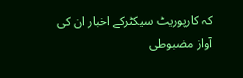کہ کارپوریٹ سیکٹرکے اخبار ان کی
آواز مضبوطی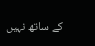کے ساتھ نہیں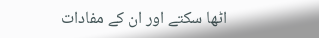اٹھا سکتے اور ان کے مفادات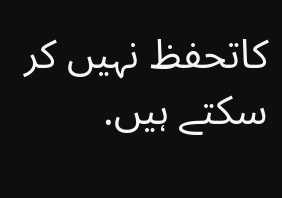کاتحفظ نہیں کر سکتے ہیں.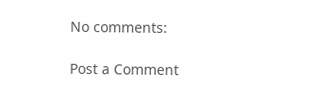No comments:

Post a Comment